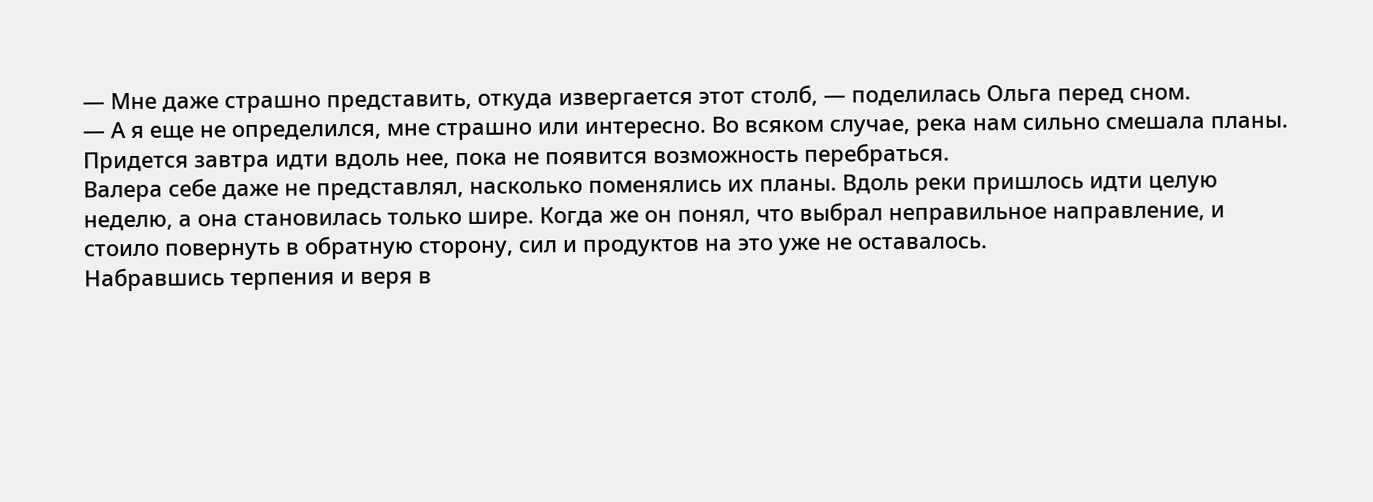— Мне даже страшно представить, откуда извергается этот столб, — поделилась Ольга перед сном.
— А я еще не определился, мне страшно или интересно. Во всяком случае, река нам сильно смешала планы. Придется завтра идти вдоль нее, пока не появится возможность перебраться.
Валера себе даже не представлял, насколько поменялись их планы. Вдоль реки пришлось идти целую неделю, а она становилась только шире. Когда же он понял, что выбрал неправильное направление, и стоило повернуть в обратную сторону, сил и продуктов на это уже не оставалось.
Набравшись терпения и веря в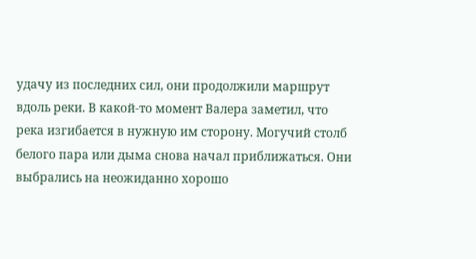удачу из последних сил, они продолжили маршрут вдоль реки. В какой-то момент Валера заметил, что река изгибается в нужную им сторону. Могучий столб белого пара или дыма снова начал приближаться. Они выбрались на неожиданно хорошо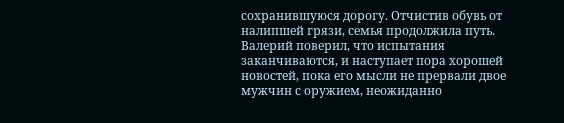сохранившуюся дорогу. Отчистив обувь от налипшей грязи, семья продолжила путь. Валерий поверил, что испытания заканчиваются, и наступает пора хорошей новостей, пока его мысли не прервали двое мужчин с оружием, неожиданно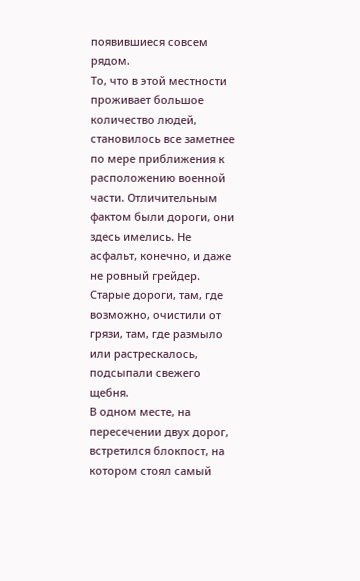появившиеся совсем рядом.
То, что в этой местности проживает большое количество людей, становилось все заметнее по мере приближения к расположению военной части. Отличительным фактом были дороги, они здесь имелись. Не асфальт, конечно, и даже не ровный грейдер. Старые дороги, там, где возможно, очистили от грязи, там, где размыло или растрескалось, подсыпали свежего щебня.
В одном месте, на пересечении двух дорог, встретился блокпост, на котором стоял самый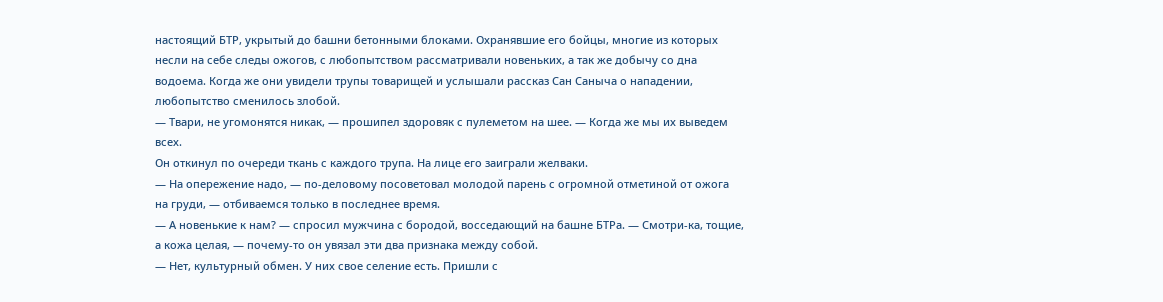настоящий БТР, укрытый до башни бетонными блоками. Охранявшие его бойцы, многие из которых несли на себе следы ожогов, с любопытством рассматривали новеньких, а так же добычу со дна водоема. Когда же они увидели трупы товарищей и услышали рассказ Сан Саныча о нападении, любопытство сменилось злобой.
— Твари, не угомонятся никак, — прошипел здоровяк с пулеметом на шее. — Когда же мы их выведем всех.
Он откинул по очереди ткань с каждого трупа. На лице его заиграли желваки.
— На опережение надо, — по-деловому посоветовал молодой парень с огромной отметиной от ожога на груди, — отбиваемся только в последнее время.
— А новенькие к нам? — спросил мужчина с бородой, восседающий на башне БТРа. — Смотри-ка, тощие, а кожа целая, — почему-то он увязал эти два признака между собой.
— Нет, культурный обмен. У них свое селение есть. Пришли с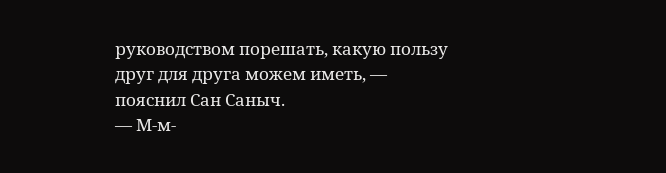руководством порешать, какую пользу друг для друга можем иметь, — пояснил Сан Саныч.
— М-м-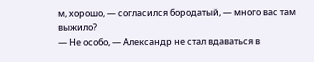м, хорошо, — согласился бородатый, — много вас там выжило?
— Не особо, — Александр не стал вдаваться в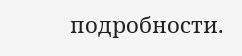подробности.